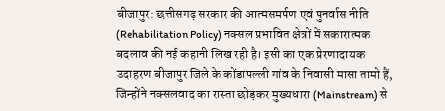बीजापुर: छत्तीसगढ़ सरकार की आत्मसमर्पण एवं पुनर्वास नीति (Rehabilitation Policy) नक्सल प्रभावित क्षेत्रों में सकारात्मक बदलाव की नई कहानी लिख रही है। इसी का एक प्रेरणादायक उदाहरण बीजापुर जिले के कोंडापल्ली गांव के निवासी मासा तामो हैं, जिन्होंने नक्सलवाद का रास्ता छोड़कर मुख्यधारा (Mainstream) से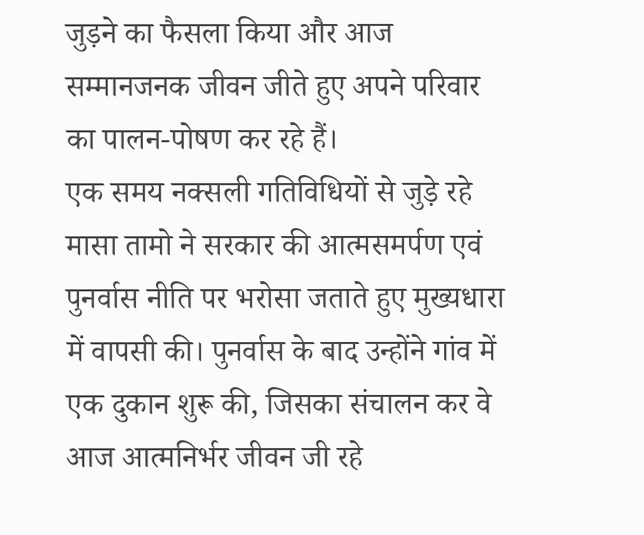जुड़ने का फैसला किया और आज सम्मानजनक जीवन जीते हुए अपने परिवार का पालन-पोषण कर रहे हैं।
एक समय नक्सली गतिविधियों से जुड़े रहे मासा तामो ने सरकार की आत्मसमर्पण एवं पुनर्वास नीति पर भरोसा जताते हुए मुख्यधारा में वापसी की। पुनर्वास के बाद उन्होंने गांव में एक दुकान शुरू की, जिसका संचालन कर वे आज आत्मनिर्भर जीवन जी रहे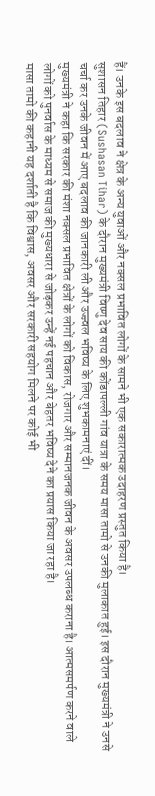हैं। उनके इस बदलाव ने क्षेत्र के अन्य युवाओं और नक्सल प्रभावित लोगों के सामने भी एक सकारात्मक उदाहरण प्रस्तुत किया है।
सुशासन तिहार (Sushasan Tihar) के दौरान मुख्यमंत्री विष्णु देव साय की कोंडापल्ली गांव यात्रा के समय मासा तामो से उनकी मुलाकात हुई। इस दौरान मुख्यमंत्री ने उनसे चर्चा कर उनके जीवन में आए बदलाव की जानकारी ली और उज्ज्वल भविष्य के लिए शुभकामनाएं दीं।
मुख्यमंत्री ने कहा कि सरकार की मंशा नक्सल प्रभावित क्षेत्रों के लोगों को विकास, रोजगार और सम्मानजनक जीवन के अवसर उपलब्ध कराना है। आत्मसमर्पण करने वाले लोगों को पुनर्वास के माध्यम से समाज की मुख्यधारा से जोड़कर उन्हें नई पहचान और बेहतर भविष्य देने का प्रयास किया जा रहा है।
मासा तामो की कहानी यह दर्शाती है कि विश्वास, अवसर और सरकारी सहयोग मिलने पर कोई भी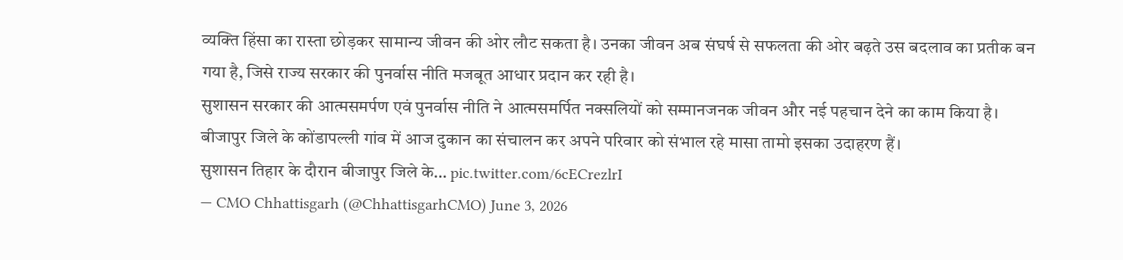व्यक्ति हिंसा का रास्ता छोड़कर सामान्य जीवन की ओर लौट सकता है। उनका जीवन अब संघर्ष से सफलता की ओर बढ़ते उस बदलाव का प्रतीक बन गया है, जिसे राज्य सरकार की पुनर्वास नीति मजबूत आधार प्रदान कर रही है।
सुशासन सरकार की आत्मसमर्पण एवं पुनर्वास नीति ने आत्मसमर्पित नक्सलियों को सम्मानजनक जीवन और नई पहचान देने का काम किया है। बीजापुर जिले के कोंडापल्ली गांव में आज दुकान का संचालन कर अपने परिवार को संभाल रहे मासा तामो इसका उदाहरण हैं।
सुशासन तिहार के दौरान बीजापुर जिले के… pic.twitter.com/6cECrezlrI
— CMO Chhattisgarh (@ChhattisgarhCMO) June 3, 2026